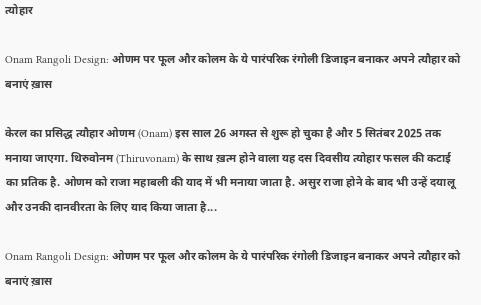त्योहार

Onam Rangoli Design: ओणम पर फूल और कोलम के ये पारंपरिक रंगोली डिजाइन बनाकर अपने त्यौहार को बनाएं ख़ास

केरल का प्रसिद्ध त्यौहार ओणम (Onam) इस साल 26 अगस्त से शुरू हो चुका है और 5 सितंबर 2025 तक मनाया जाएगा. थिरुवोनम (Thiruvonam) के साथ ख़त्म होने वाला यह दस दिवसीय त्योहार फसल की कटाई का प्रतिक है. ओणम को राजा महाबली की याद में भी मनाया जाता है. असुर राजा होने के बाद भी उन्हें दयालू और उनकी दानवीरता के लिए याद किया जाता है...

Onam Rangoli Design: ओणम पर फूल और कोलम के ये पारंपरिक रंगोली डिजाइन बनाकर अपने त्यौहार को बनाएं ख़ास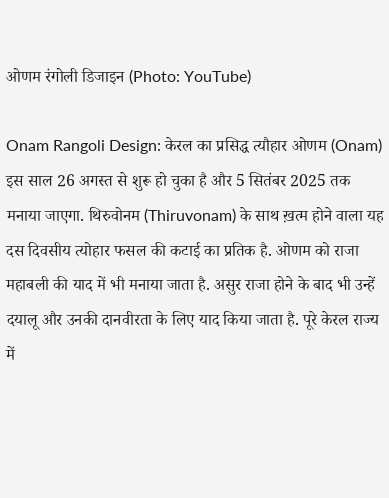ओणम रंगोली डिजाइन (Photo: YouTube)

Onam Rangoli Design: केरल का प्रसिद्ध त्यौहार ओणम (Onam) इस साल 26 अगस्त से शुरू हो चुका है और 5 सितंबर 2025 तक मनाया जाएगा. थिरुवोनम (Thiruvonam) के साथ ख़त्म होने वाला यह दस दिवसीय त्योहार फसल की कटाई का प्रतिक है. ओणम को राजा महाबली की याद में भी मनाया जाता है. असुर राजा होने के बाद भी उन्हें दयालू और उनकी दानवीरता के लिए याद किया जाता है. पूरे केरल राज्य में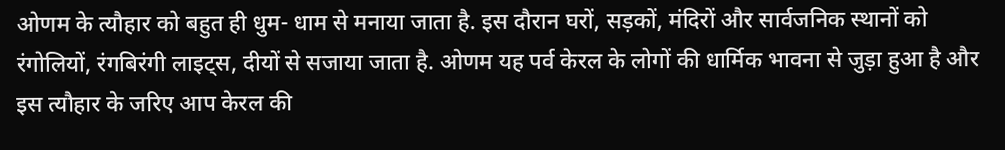ओणम के त्यौहार को बहुत ही धुम- धाम से मनाया जाता है. इस दौरान घरों, सड़कों, मंदिरों और सार्वजनिक स्थानों को रंगोलियों, रंगबिरंगी लाइट्स, दीयों से सजाया जाता है. ओणम यह पर्व केरल के लोगों की धार्मिक भावना से जुड़ा हुआ है और इस त्यौहार के जरिए आप केरल की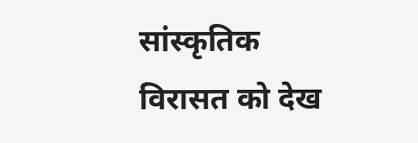सांस्कृतिक विरासत को देख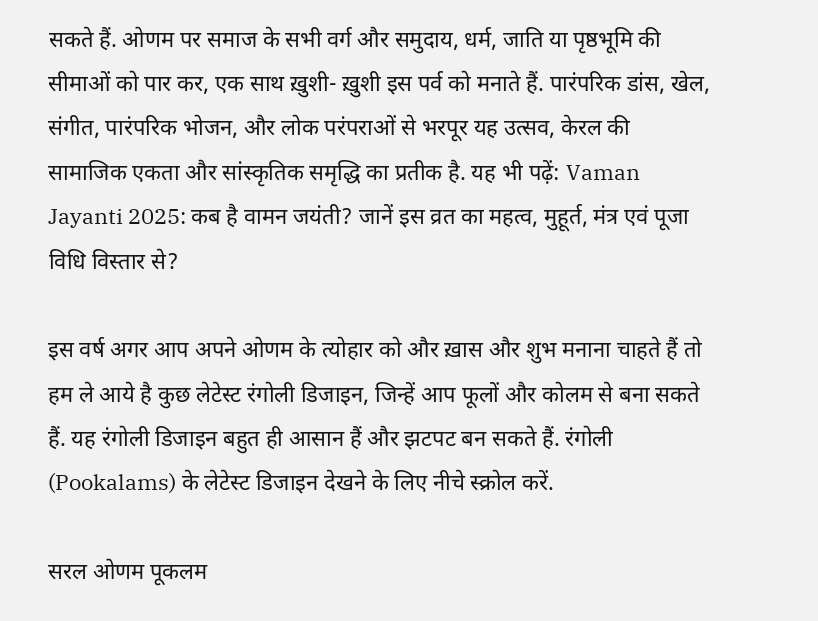सकते हैं. ओणम पर समाज के सभी वर्ग और समुदाय, धर्म, जाति या पृष्ठभूमि की सीमाओं को पार कर, एक साथ ख़ुशी- ख़ुशी इस पर्व को मनाते हैं. पारंपरिक डांस, खेल, संगीत, पारंपरिक भोजन, और लोक परंपराओं से भरपूर यह उत्सव, केरल की सामाजिक एकता और सांस्कृतिक समृद्धि का प्रतीक है. यह भी पढ़ें: Vaman Jayanti 2025: कब है वामन जयंती? जानें इस व्रत का महत्व, मुहूर्त, मंत्र एवं पूजा विधि विस्तार से?

इस वर्ष अगर आप अपने ओणम के त्योहार को और ख़ास और शुभ मनाना चाहते हैं तो हम ले आये है कुछ लेटेस्ट रंगोली डिजाइन, जिन्हें आप फूलों और कोलम से बना सकते हैं. यह रंगोली डिजाइन बहुत ही आसान हैं और झटपट बन सकते हैं. रंगोली (Pookalams) के लेटेस्ट डिजाइन देखने के लिए नीचे स्क्रोल करें.

सरल ओणम पूकलम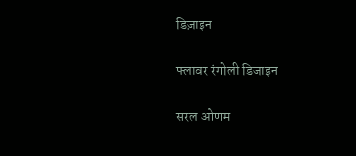डिज़ाइन

फ्लावर रंगोली डिजाइन

सरल ओणम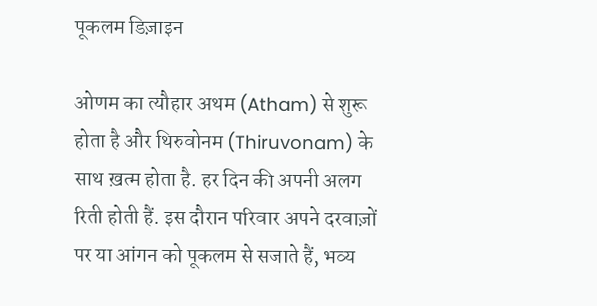पूकलम डिज़ाइन

ओणम का त्यौहार अथम (Atham) से शुरू होता है और थिरुवोनम (Thiruvonam) के साथ ख़त्म होता है. हर दिन की अपनी अलग रिती होती हैं. इस दौरान परिवार अपने दरवाज़ों पर या आंगन को पूकलम से सजाते हैं, भव्य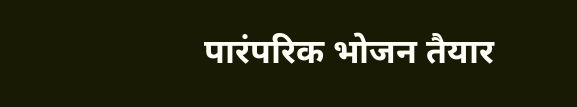पारंपरिक भोजन तैयार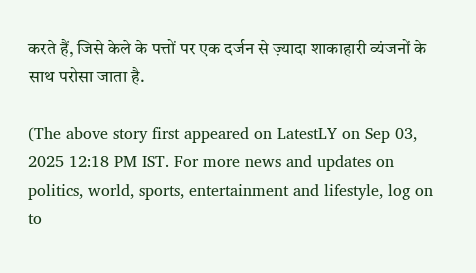करते हैं, जिसे केले के पत्तों पर एक दर्जन से ज़्यादा शाकाहारी व्यंजनों के साथ परोसा जाता है.

(The above story first appeared on LatestLY on Sep 03, 2025 12:18 PM IST. For more news and updates on politics, world, sports, entertainment and lifestyle, log on to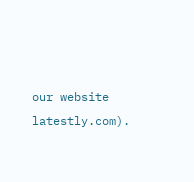our website latestly.com).